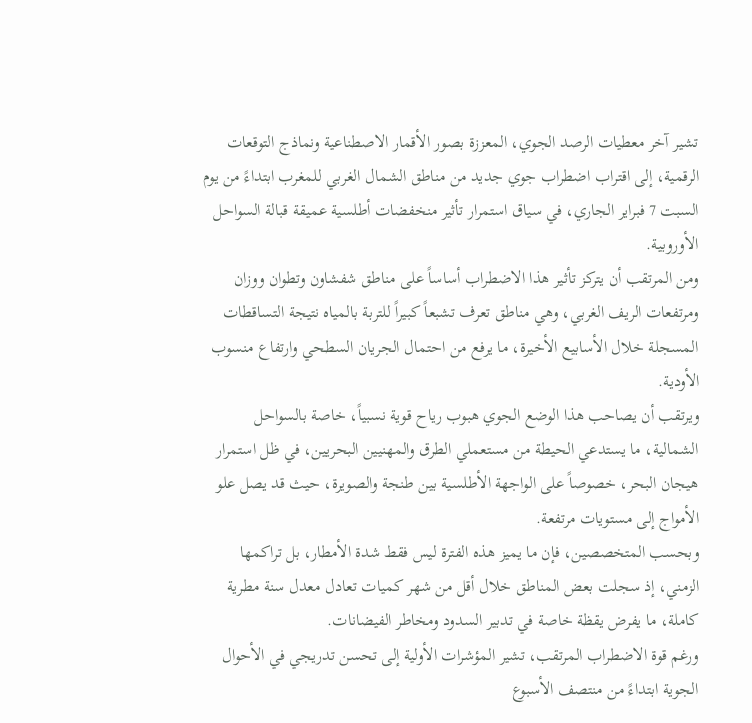تشير آخر معطيات الرصد الجوي، المعززة بصور الأقمار الاصطناعية ونماذج التوقعات الرقمية، إلى اقتراب اضطراب جوي جديد من مناطق الشمال الغربي للمغرب ابتداءً من يوم السبت 7 فبراير الجاري، في سياق استمرار تأثير منخفضات أطلسية عميقة قبالة السواحل الأوروبية.
ومن المرتقب أن يتركز تأثير هذا الاضطراب أساساً على مناطق شفشاون وتطوان ووزان ومرتفعات الريف الغربي، وهي مناطق تعرف تشبعاً كبيراً للتربة بالمياه نتيجة التساقطات المسجلة خلال الأسابيع الأخيرة، ما يرفع من احتمال الجريان السطحي وارتفاع منسوب الأودية.
ويرتقب أن يصاحب هذا الوضع الجوي هبوب رياح قوية نسبياً، خاصة بالسواحل الشمالية، ما يستدعي الحيطة من مستعملي الطرق والمهنيين البحريين، في ظل استمرار هيجان البحر، خصوصاً على الواجهة الأطلسية بين طنجة والصويرة، حيث قد يصل علو الأمواج إلى مستويات مرتفعة.
وبحسب المتخصصين، فإن ما يميز هذه الفترة ليس فقط شدة الأمطار، بل تراكمها الزمني، إذ سجلت بعض المناطق خلال أقل من شهر كميات تعادل معدل سنة مطرية كاملة، ما يفرض يقظة خاصة في تدبير السدود ومخاطر الفيضانات.
ورغم قوة الاضطراب المرتقب، تشير المؤشرات الأولية إلى تحسن تدريجي في الأحوال الجوية ابتداءً من منتصف الأسبوع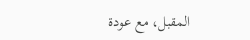المقبل، مع عودة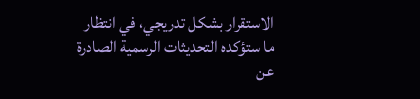الاستقرار بشكل تدريجي، في انتظار ما ستؤكده التحديثات الرسمية الصادرة عن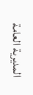المديرية العامة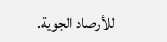للأرصاد الجوية.